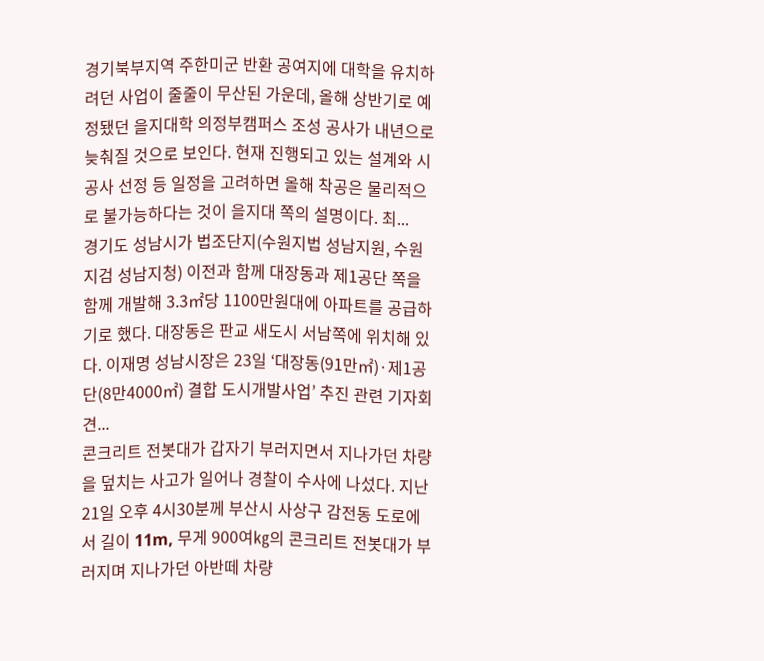경기북부지역 주한미군 반환 공여지에 대학을 유치하려던 사업이 줄줄이 무산된 가운데, 올해 상반기로 예정됐던 을지대학 의정부캠퍼스 조성 공사가 내년으로 늦춰질 것으로 보인다. 현재 진행되고 있는 설계와 시공사 선정 등 일정을 고려하면 올해 착공은 물리적으로 불가능하다는 것이 을지대 쪽의 설명이다. 최...
경기도 성남시가 법조단지(수원지법 성남지원, 수원지검 성남지청) 이전과 함께 대장동과 제1공단 쪽을 함께 개발해 3.3㎡당 1100만원대에 아파트를 공급하기로 했다. 대장동은 판교 새도시 서남쪽에 위치해 있다. 이재명 성남시장은 23일 ‘대장동(91만㎡)·제1공단(8만4000㎡) 결합 도시개발사업’ 추진 관련 기자회견...
콘크리트 전봇대가 갑자기 부러지면서 지나가던 차량을 덮치는 사고가 일어나 경찰이 수사에 나섰다. 지난 21일 오후 4시30분께 부산시 사상구 감전동 도로에서 길이 11m, 무게 900여㎏의 콘크리트 전봇대가 부러지며 지나가던 아반떼 차량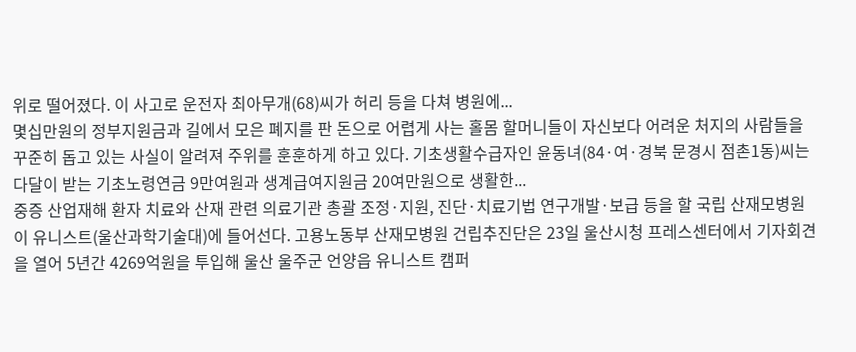위로 떨어졌다. 이 사고로 운전자 최아무개(68)씨가 허리 등을 다쳐 병원에...
몇십만원의 정부지원금과 길에서 모은 폐지를 판 돈으로 어렵게 사는 홀몸 할머니들이 자신보다 어려운 처지의 사람들을 꾸준히 돕고 있는 사실이 알려져 주위를 훈훈하게 하고 있다. 기초생활수급자인 윤동녀(84·여·경북 문경시 점촌1동)씨는 다달이 받는 기초노령연금 9만여원과 생계급여지원금 20여만원으로 생활한...
중증 산업재해 환자 치료와 산재 관련 의료기관 총괄 조정·지원, 진단·치료기법 연구개발·보급 등을 할 국립 산재모병원이 유니스트(울산과학기술대)에 들어선다. 고용노동부 산재모병원 건립추진단은 23일 울산시청 프레스센터에서 기자회견을 열어 5년간 4269억원을 투입해 울산 울주군 언양읍 유니스트 캠퍼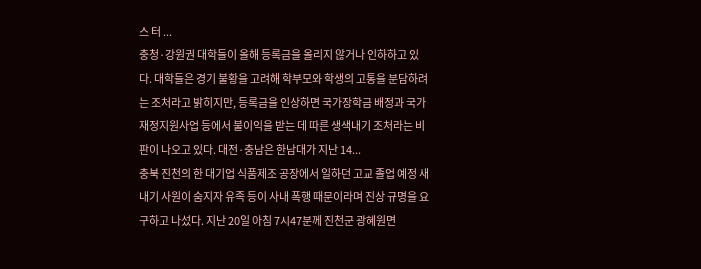스 터 ...
충청·강원권 대학들이 올해 등록금을 올리지 않거나 인하하고 있다. 대학들은 경기 불황을 고려해 학부모와 학생의 고통을 분담하려는 조처라고 밝히지만, 등록금을 인상하면 국가장학금 배정과 국가재정지원사업 등에서 불이익을 받는 데 따른 생색내기 조처라는 비판이 나오고 있다. 대전·충남은 한남대가 지난 14...
충북 진천의 한 대기업 식품제조 공장에서 일하던 고교 졸업 예정 새내기 사원이 숨지자 유족 등이 사내 폭행 때문이라며 진상 규명을 요구하고 나섰다. 지난 20일 아침 7시47분께 진천군 광혜원면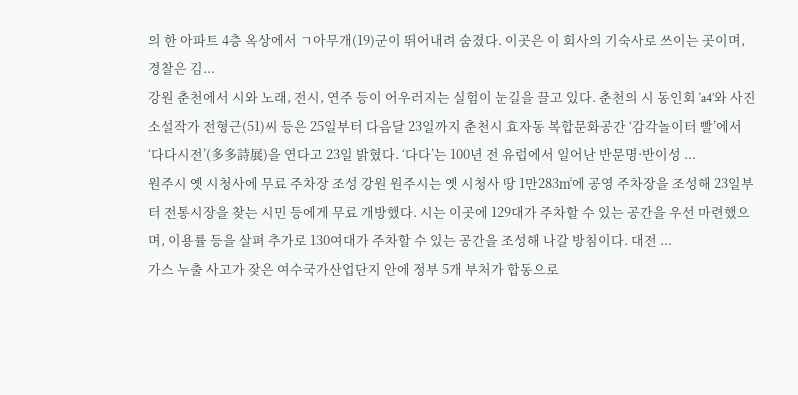의 한 아파트 4층 옥상에서 ㄱ아무개(19)군이 뛰어내려 숨졌다. 이곳은 이 회사의 기숙사로 쓰이는 곳이며, 경찰은 김...
강원 춘천에서 시와 노래, 전시, 연주 등이 어우러지는 실험이 눈길을 끌고 있다. 춘천의 시 동인회 ‘a4’와 사진 소설작가 전형근(51)씨 등은 25일부터 다음달 23일까지 춘천시 효자동 복합문화공간 ‘감각놀이터 빨’에서 ‘다다시전’(多多詩展)을 연다고 23일 밝혔다. ‘다다’는 100년 전 유럽에서 일어난 반문명·반이성 ...
원주시 옛 시청사에 무료 주차장 조성 강원 원주시는 옛 시청사 땅 1만283㎡에 공영 주차장을 조성해 23일부터 전통시장을 찾는 시민 등에게 무료 개방했다. 시는 이곳에 129대가 주차할 수 있는 공간을 우선 마련했으며, 이용률 등을 살펴 추가로 130여대가 주차할 수 있는 공간을 조성해 나갈 방침이다. 대전 ...
가스 누출 사고가 잦은 여수국가산업단지 안에 정부 5개 부처가 합동으로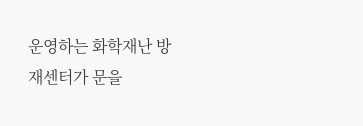운영하는 화학재난 방재센터가 문을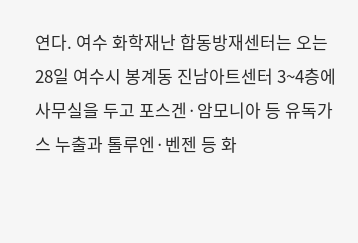연다. 여수 화학재난 합동방재센터는 오는 28일 여수시 봉계동 진남아트센터 3~4층에 사무실을 두고 포스겐·암모니아 등 유독가스 누출과 톨루엔·벤젠 등 화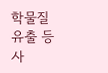학물질 유출 등 사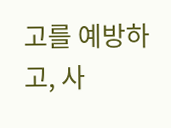고를 예방하고, 사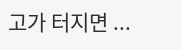고가 터지면 ...